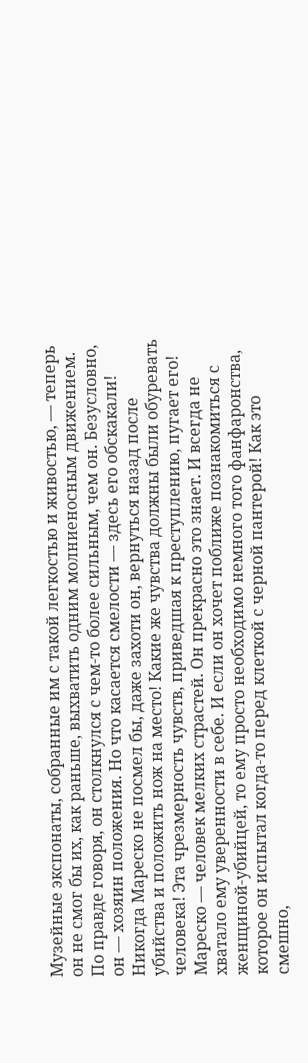Музейные экспонаты, собранные им с такой легкостью и живостью, — теперь он не смог бы их, как раньше, выхватить одним молниеносным движением. По правде говоря, он столкнулся с чем-то более сильным, чем он. Безусловно, он — хозяин положения. Но что касается смелости — здесь его обскакали! Никогда Мареско не посмел бы, даже захоти он, вернуться назад после убийства и положить нож на место! Какие же чувства должны были обуревать человека! Эта чрезмерность чувств, приведшая к преступлению, пугает его! Мареско — человек мелких страстей. Он прекрасно это знает. И всегда не хватало ему уверенности в себе. И если он хочет поближе познакомиться с женщиной-убийцей, то ему просто необходимо немного того фанфаронства, которое он испытал когда-то перед клеткой с черной пантерой! Как это смешно,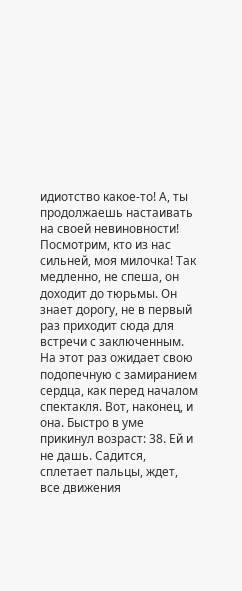идиотство какое-то! А, ты продолжаешь настаивать на своей невиновности! Посмотрим, кто из нас сильней, моя милочка! Так медленно, не спеша, он доходит до тюрьмы. Он знает дорогу, не в первый раз приходит сюда для встречи с заключенным. На этот раз ожидает свою подопечную с замиранием сердца, как перед началом спектакля. Вот, наконец, и она. Быстро в уме прикинул возраст: 38. Ей и не дашь. Садится, сплетает пальцы, ждет, все движения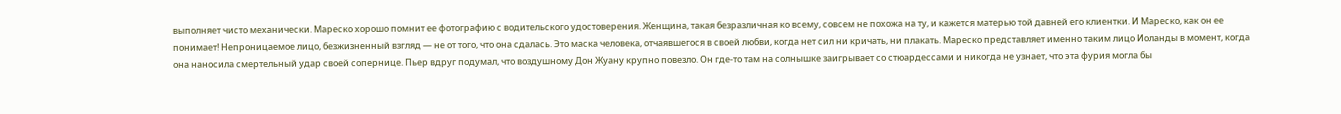выполняет чисто механически. Мареско хорошо помнит ее фотографию с водительского удостоверения. Женщина, такая безразличная ко всему, совсем не похожа на ту, и кажется матерью той давней его клиентки. И Мареско, как он ее понимает! Непроницаемое лицо, безжизненный взгляд — не от того, что она сдалась. Это маска человека, отчаявшегося в своей любви, когда нет сил ни кричать, ни плакать. Мареско представляет именно таким лицо Иоланды в момент, когда она наносила смертельный удар своей сопернице. Пьер вдруг подумал, что воздушному Дон Жуану крупно повезло. Он где-то там на солнышке заигрывает со стюардессами и никогда не узнает, что эта фурия могла бы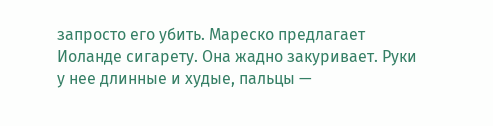запросто его убить. Мареско предлагает Иоланде сигарету. Она жадно закуривает. Руки у нее длинные и худые, пальцы —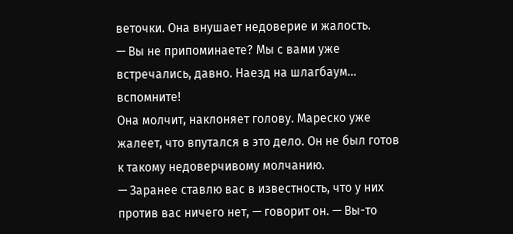веточки. Она внушает недоверие и жалость.
— Вы не припоминаете? Мы с вами уже встречались, давно. Наезд на шлагбаум… вспомните!
Она молчит, наклоняет голову. Мареско уже жалеет, что впутался в это дело. Он не был готов к такому недоверчивому молчанию.
— Заранее ставлю вас в известность, что у них против вас ничего нет, — говорит он. — Вы-то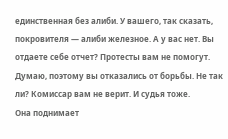единственная без алиби. У вашего, так сказать, покровителя — алиби железное. А у вас нет. Вы отдаете себе отчет? Протесты вам не помогут. Думаю, поэтому вы отказались от борьбы. Не так ли? Комиссар вам не верит. И судья тоже.
Она поднимает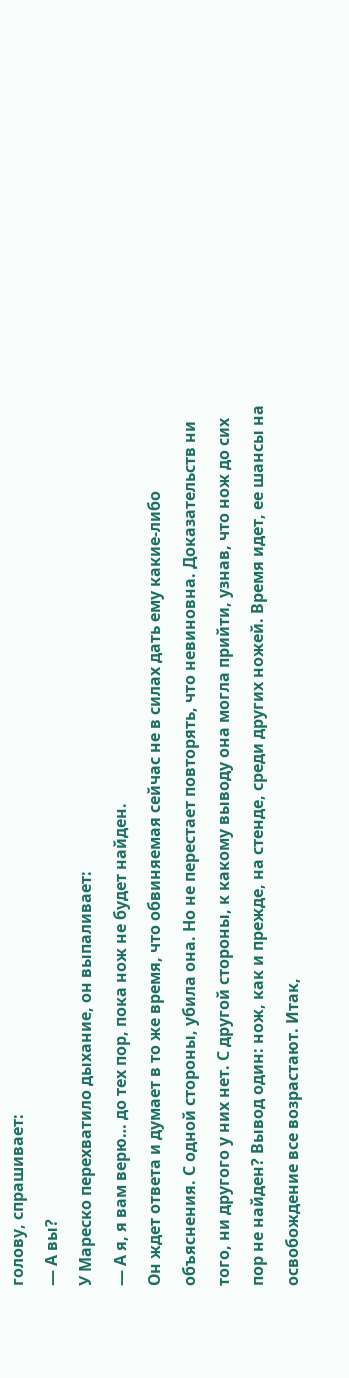голову, спрашивает:
— А вы?
У Мареско перехватило дыхание, он выпаливает:
— А я, я вам верю… до тех пор, пока нож не будет найден.
Он ждет ответа и думает в то же время, что обвиняемая сейчас не в силах дать ему какие-либо объяснения. С одной стороны, убила она. Но не перестает повторять, что невиновна. Доказательств ни того, ни другого у них нет. С другой стороны, к какому выводу она могла прийти, узнав, что нож до сих пор не найден? Вывод один: нож, как и прежде, на стенде, среди других ножей. Время идет, ее шансы на освобождение все возрастают. Итак,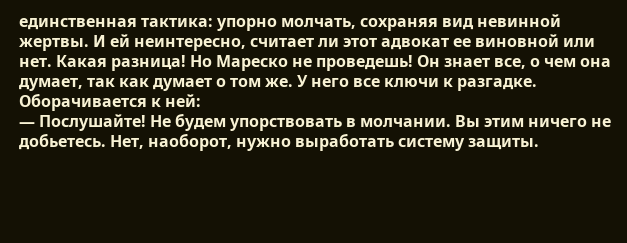единственная тактика: упорно молчать, сохраняя вид невинной жертвы. И ей неинтересно, считает ли этот адвокат ее виновной или нет. Какая разница! Но Мареско не проведешь! Он знает все, о чем она думает, так как думает о том же. У него все ключи к разгадке. Оборачивается к ней:
— Послушайте! Не будем упорствовать в молчании. Вы этим ничего не добьетесь. Нет, наоборот, нужно выработать систему защиты.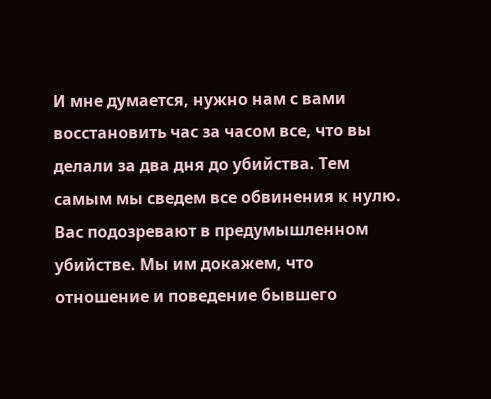И мне думается, нужно нам с вами восстановить час за часом все, что вы делали за два дня до убийства. Тем самым мы сведем все обвинения к нулю. Вас подозревают в предумышленном убийстве. Мы им докажем, что отношение и поведение бывшего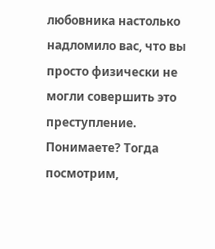любовника настолько надломило вас, что вы просто физически не могли совершить это преступление. Понимаете? Тогда посмотрим,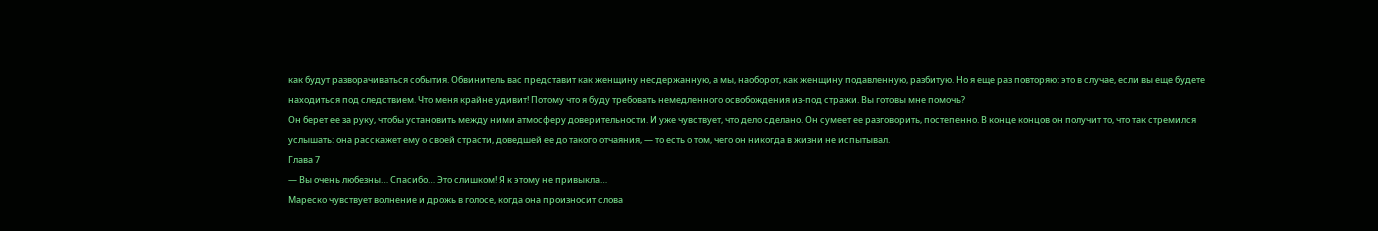как будут разворачиваться события. Обвинитель вас представит как женщину несдержанную, а мы, наоборот, как женщину подавленную, разбитую. Но я еще раз повторяю: это в случае, если вы еще будете находиться под следствием. Что меня крайне удивит! Потому что я буду требовать немедленного освобождения из-под стражи. Вы готовы мне помочь?
Он берет ее за руку, чтобы установить между ними атмосферу доверительности. И уже чувствует, что дело сделано. Он сумеет ее разговорить, постепенно. В конце концов он получит то, что так стремился услышать: она расскажет ему о своей страсти, доведшей ее до такого отчаяния, — то есть о том, чего он никогда в жизни не испытывал.
Глава 7
— Вы очень любезны… Спасибо… Это слишком! Я к этому не привыкла…
Мареско чувствует волнение и дрожь в голосе, когда она произносит слова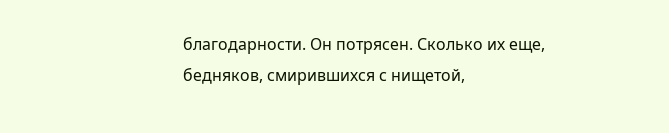благодарности. Он потрясен. Сколько их еще, бедняков, смирившихся с нищетой,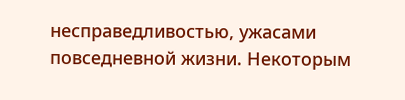несправедливостью, ужасами повседневной жизни. Некоторым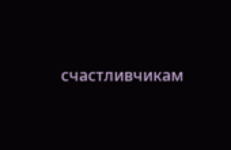счастливчикам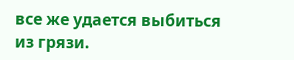все же удается выбиться из грязи.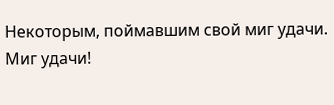Некоторым, поймавшим свой миг удачи. Миг удачи!